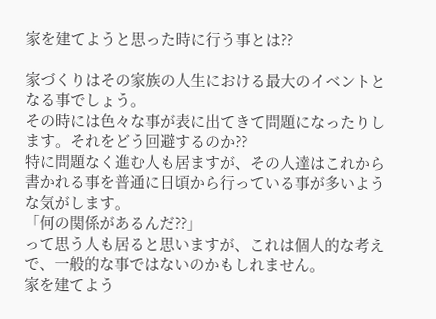家を建てようと思った時に行う事とは??

家づくりはその家族の人生における最大のイベントとなる事でしょう。
その時には色々な事が表に出てきて問題になったりします。それをどう回避するのか??
特に問題なく進む人も居ますが、その人達はこれから書かれる事を普通に日頃から行っている事が多いような気がします。
「何の関係があるんだ??」
って思う人も居ると思いますが、これは個人的な考えで、一般的な事ではないのかもしれません。
家を建てよう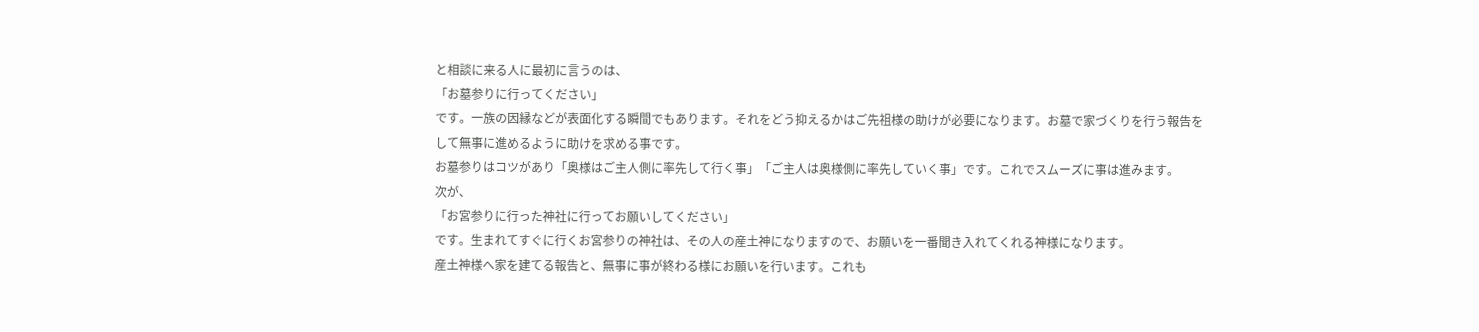と相談に来る人に最初に言うのは、
「お墓参りに行ってください」
です。一族の因縁などが表面化する瞬間でもあります。それをどう抑えるかはご先祖様の助けが必要になります。お墓で家づくりを行う報告をして無事に進めるように助けを求める事です。
お墓参りはコツがあり「奥様はご主人側に率先して行く事」「ご主人は奥様側に率先していく事」です。これでスムーズに事は進みます。
次が、
「お宮参りに行った神社に行ってお願いしてください」
です。生まれてすぐに行くお宮参りの神社は、その人の産土神になりますので、お願いを一番聞き入れてくれる神様になります。
産土神様へ家を建てる報告と、無事に事が終わる様にお願いを行います。これも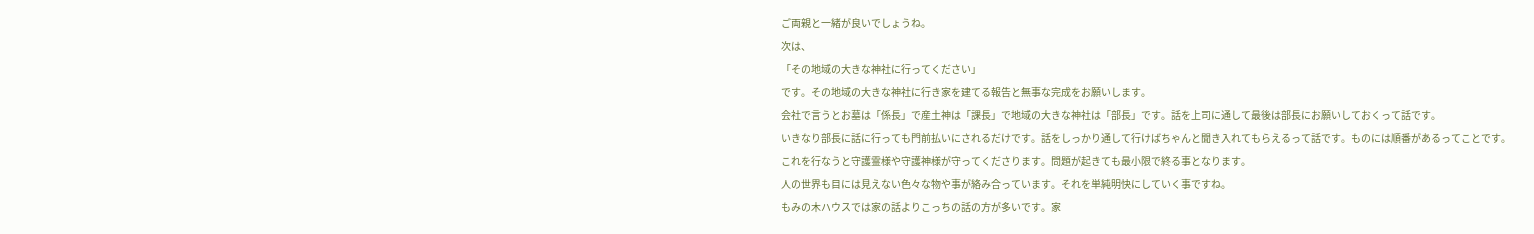ご両親と一緒が良いでしょうね。
次は、
「その地域の大きな神社に行ってください」
です。その地域の大きな神社に行き家を建てる報告と無事な完成をお願いします。
会社で言うとお墓は「係長」で産土神は「課長」で地域の大きな神社は「部長」です。話を上司に通して最後は部長にお願いしておくって話です。
いきなり部長に話に行っても門前払いにされるだけです。話をしっかり通して行けばちゃんと聞き入れてもらえるって話です。ものには順番があるってことです。
これを行なうと守護霊様や守護神様が守ってくださります。問題が起きても最小限で終る事となります。
人の世界も目には見えない色々な物や事が絡み合っています。それを単純明快にしていく事ですね。
もみの木ハウスでは家の話よりこっちの話の方が多いです。家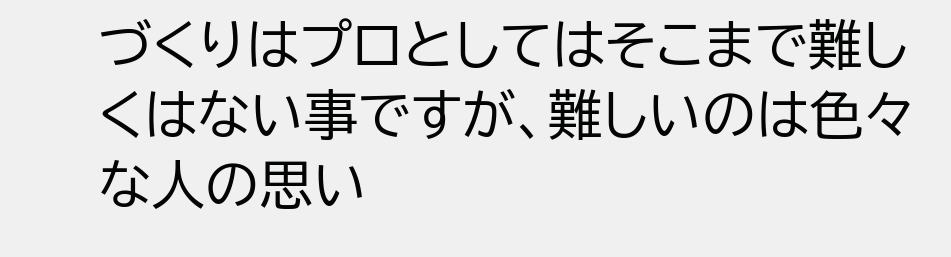づくりはプロとしてはそこまで難しくはない事ですが、難しいのは色々な人の思い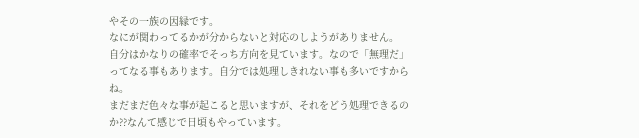やその一族の因縁です。
なにが関わってるかが分からないと対応のしようがありません。
自分はかなりの確率でそっち方向を見ています。なので「無理だ」ってなる事もあります。自分では処理しきれない事も多いですからね。
まだまだ色々な事が起こると思いますが、それをどう処理できるのか??なんて感じで日頃もやっています。